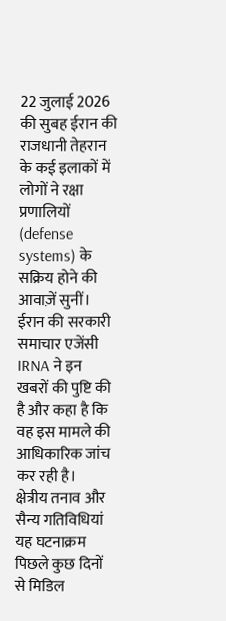22 जुलाई 2026 की सुबह ईरान की राजधानी तेहरान के कई इलाकों में लोगों ने रक्षा प्रणालियों (defense systems) के सक्रिय होने की आवाज़ें सुनीं। ईरान की सरकारी समाचार एजेंसी IRNA ने इन खबरों की पुष्टि की है और कहा है कि वह इस मामले की आधिकारिक जांच कर रही है।
क्षेत्रीय तनाव और सैन्य गतिविधियां
यह घटनाक्रम पिछले कुछ दिनों से मिडिल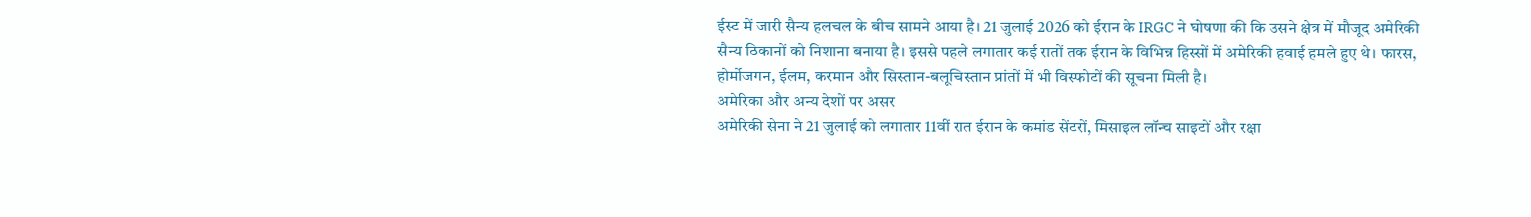ईस्ट में जारी सैन्य हलचल के बीच सामने आया है। 21 जुलाई 2026 को ईरान के IRGC ने घोषणा की कि उसने क्षेत्र में मौजूद अमेरिकी सैन्य ठिकानों को निशाना बनाया है। इससे पहले लगातार कई रातों तक ईरान के विभिन्न हिस्सों में अमेरिकी हवाई हमले हुए थे। फारस, होर्मोजगन, ईलम, करमान और सिस्तान-बलूचिस्तान प्रांतों में भी विस्फोटों की सूचना मिली है।
अमेरिका और अन्य देशों पर असर
अमेरिकी सेना ने 21 जुलाई को लगातार 11वीं रात ईरान के कमांड सेंटरों, मिसाइल लॉन्च साइटों और रक्षा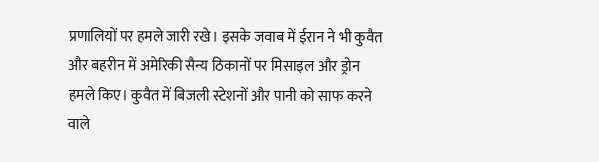प्रणालियों पर हमले जारी रखे। इसके जवाब में ईरान ने भी कुवैत और बहरीन में अमेरिकी सैन्य ठिकानों पर मिसाइल और ड्रोन हमले किए। कुवैत में बिजली स्टेशनों और पानी को साफ करने वाले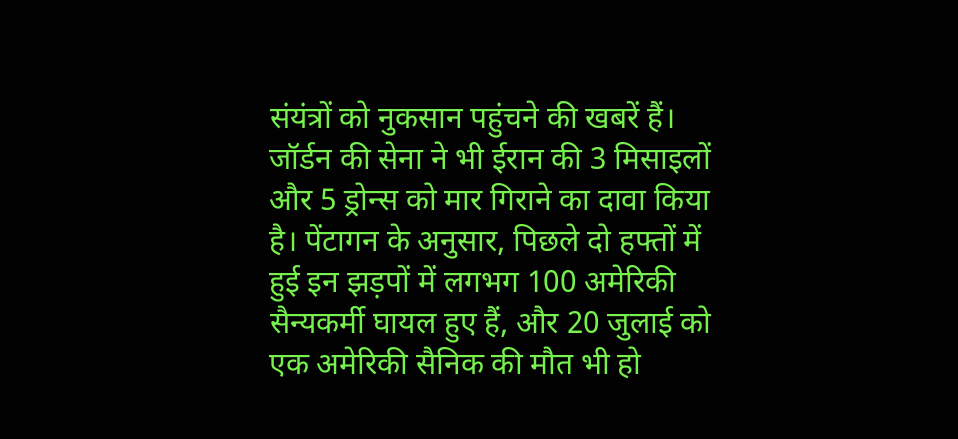संयंत्रों को नुकसान पहुंचने की खबरें हैं। जॉर्डन की सेना ने भी ईरान की 3 मिसाइलों और 5 ड्रोन्स को मार गिराने का दावा किया है। पेंटागन के अनुसार, पिछले दो हफ्तों में हुई इन झड़पों में लगभग 100 अमेरिकी सैन्यकर्मी घायल हुए हैं, और 20 जुलाई को एक अमेरिकी सैनिक की मौत भी हो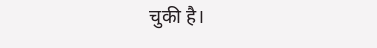चुकी है।